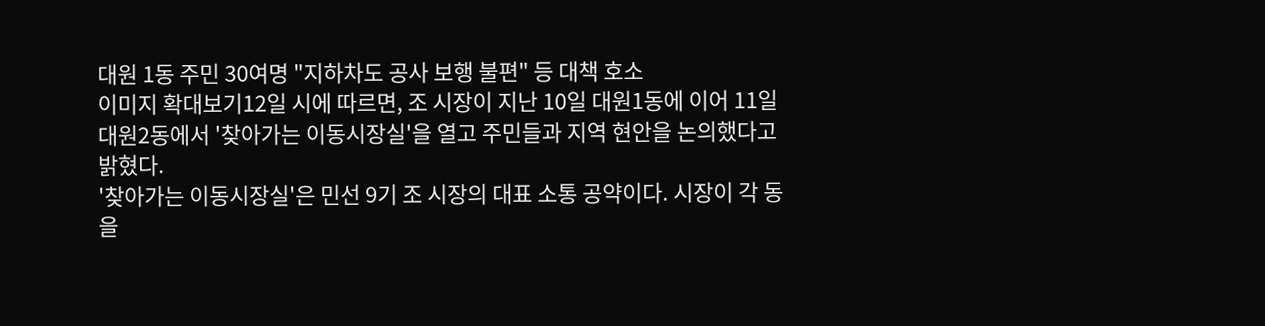대원 1동 주민 30여명 "지하차도 공사 보행 불편" 등 대책 호소
이미지 확대보기12일 시에 따르면, 조 시장이 지난 10일 대원1동에 이어 11일 대원2동에서 '찾아가는 이동시장실'을 열고 주민들과 지역 현안을 논의했다고 밝혔다.
'찾아가는 이동시장실'은 민선 9기 조 시장의 대표 소통 공약이다. 시장이 각 동을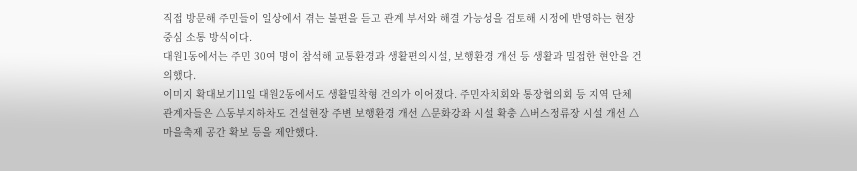직접 방문해 주민들이 일상에서 겪는 불편을 듣고 관계 부서와 해결 가능성을 검토해 시정에 반영하는 현장 중심 소통 방식이다.
대원1동에서는 주민 30여 명이 참석해 교통환경과 생활편의시설, 보행환경 개선 등 생활과 밀접한 현안을 건의했다.
이미지 확대보기11일 대원2동에서도 생활밀착형 건의가 이어졌다. 주민자치회와 통장협의회 등 지역 단체 관계자들은 △동부지하차도 건설현장 주변 보행환경 개선 △문화강좌 시설 확충 △버스정류장 시설 개선 △마을축제 공간 확보 등을 제안했다.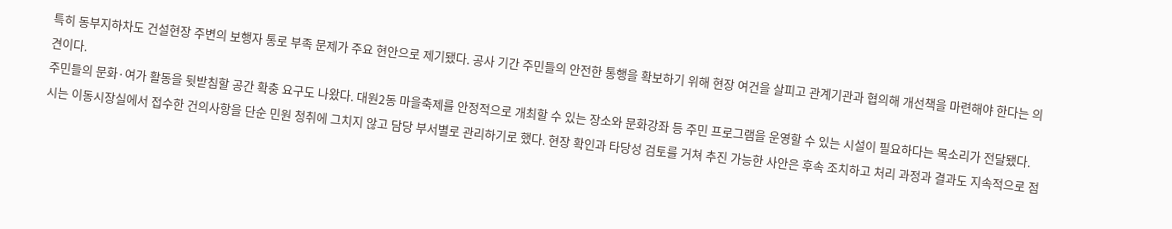특히 동부지하차도 건설현장 주변의 보행자 통로 부족 문제가 주요 현안으로 제기됐다. 공사 기간 주민들의 안전한 통행을 확보하기 위해 현장 여건을 살피고 관계기관과 협의해 개선책을 마련해야 한다는 의견이다.
주민들의 문화·여가 활동을 뒷받침할 공간 확충 요구도 나왔다. 대원2동 마을축제를 안정적으로 개최할 수 있는 장소와 문화강좌 등 주민 프로그램을 운영할 수 있는 시설이 필요하다는 목소리가 전달됐다.
시는 이동시장실에서 접수한 건의사항을 단순 민원 청취에 그치지 않고 담당 부서별로 관리하기로 했다. 현장 확인과 타당성 검토를 거쳐 추진 가능한 사안은 후속 조치하고 처리 과정과 결과도 지속적으로 점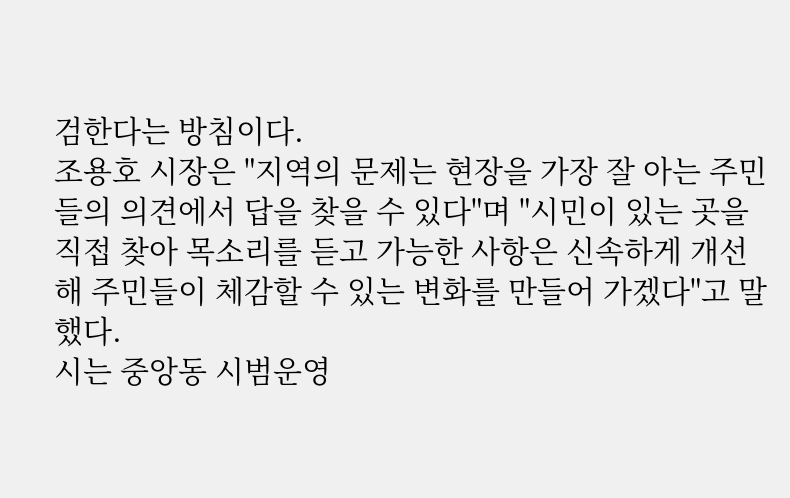검한다는 방침이다.
조용호 시장은 "지역의 문제는 현장을 가장 잘 아는 주민들의 의견에서 답을 찾을 수 있다"며 "시민이 있는 곳을 직접 찾아 목소리를 듣고 가능한 사항은 신속하게 개선해 주민들이 체감할 수 있는 변화를 만들어 가겠다"고 말했다.
시는 중앙동 시범운영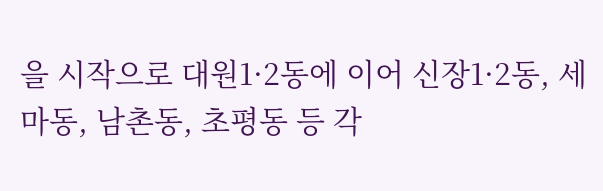을 시작으로 대원1·2동에 이어 신장1·2동, 세마동, 남촌동, 초평동 등 각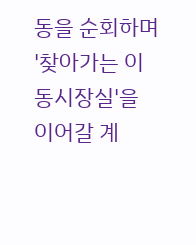동을 순회하며 '찾아가는 이동시장실'을 이어갈 계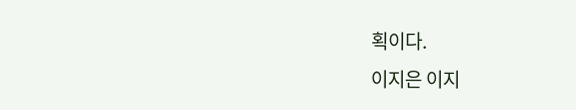획이다.
이지은 이지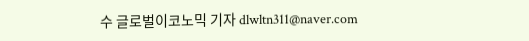수 글로벌이코노믹 기자 dlwltn311@naver.com